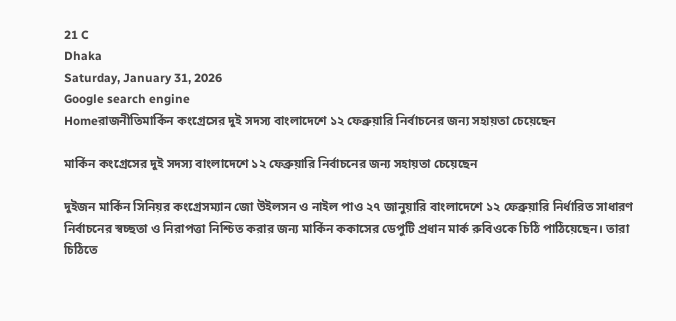21 C
Dhaka
Saturday, January 31, 2026
Google search engine
Homeরাজনীতিমার্কিন কংগ্রেসের দুই সদস্য বাংলাদেশে ১২ ফেব্রুয়ারি নির্বাচনের জন্য সহায়তা চেয়েছেন

মার্কিন কংগ্রেসের দুই সদস্য বাংলাদেশে ১২ ফেব্রুয়ারি নির্বাচনের জন্য সহায়তা চেয়েছেন

দুইজন মার্কিন সিনিয়র কংগ্রেসম্যান জো উইলসন ও নাইল পাও ২৭ জানুয়ারি বাংলাদেশে ১২ ফেব্রুয়ারি নির্ধারিত সাধারণ নির্বাচনের স্বচ্ছতা ও নিরাপত্তা নিশ্চিত করার জন্য মার্কিন ককাসের ডেপুটি প্রধান মার্ক রুবিওকে চিঠি পাঠিয়েছেন। তারা চিঠিতে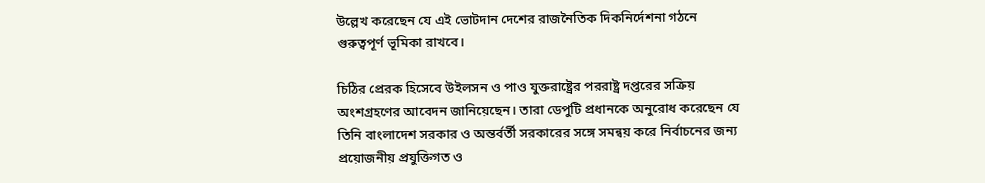উল্লেখ করেছেন যে এই ভোটদান দেশের রাজনৈতিক দিকনির্দেশনা গঠনে গুরুত্বপূর্ণ ভূমিকা রাখবে।

চিঠির প্রেরক হিসেবে উইলসন ও পাও যুক্তরাষ্ট্রের পররাষ্ট্র দপ্তরের সক্রিয় অংশগ্রহণের আবেদন জানিয়েছেন। তারা ডেপুটি প্রধানকে অনুরোধ করেছেন যে তিনি বাংলাদেশ সরকার ও অন্তর্বর্তী সরকারের সঙ্গে সমন্বয় করে নির্বাচনের জন্য প্রয়োজনীয় প্রযুক্তিগত ও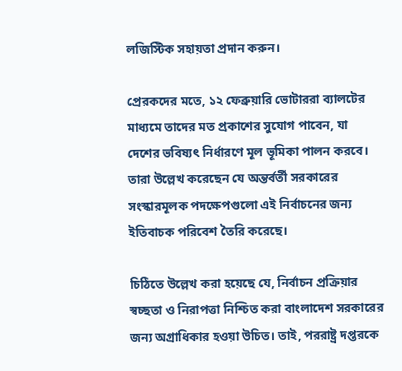লজিস্টিক সহায়তা প্রদান করুন।

প্রেরকদের মতে, ১২ ফেব্রুয়ারি ভোটাররা ব্যালটের মাধ্যমে তাদের মত প্রকাশের সুযোগ পাবেন, যা দেশের ভবিষ্যৎ নির্ধারণে মূল ভূমিকা পালন করবে। তারা উল্লেখ করেছেন যে অন্তর্বর্তী সরকারের সংস্কারমূলক পদক্ষেপগুলো এই নির্বাচনের জন্য ইতিবাচক পরিবেশ তৈরি করেছে।

চিঠিতে উল্লেখ করা হয়েছে যে, নির্বাচন প্রক্রিয়ার স্বচ্ছতা ও নিরাপত্তা নিশ্চিত করা বাংলাদেশ সরকারের জন্য অগ্রাধিকার হওয়া উচিত। তাই, পররাষ্ট্র দপ্তরকে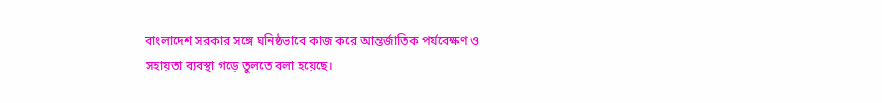বাংলাদেশ সরকার সঙ্গে ঘনিষ্ঠভাবে কাজ করে আন্তর্জাতিক পর্যবেক্ষণ ও সহায়তা ব্যবস্থা গড়ে তুলতে বলা হয়েছে।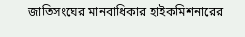জাতিসংঘের মানবাধিকার হাইকমিশনারের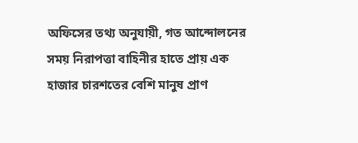অফিসের তথ্য অনুযায়ী, গত আন্দোলনের সময় নিরাপত্তা বাহিনীর হাতে প্রায় এক হাজার চারশতের বেশি মানুষ প্রাণ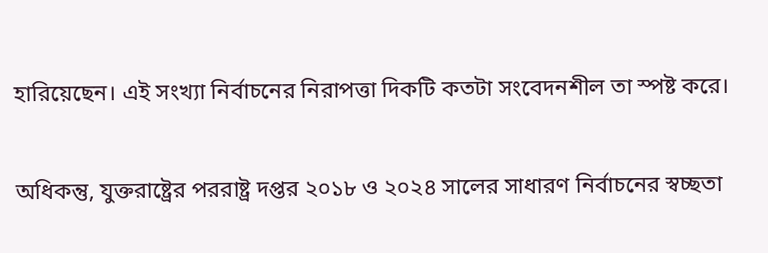হারিয়েছেন। এই সংখ্যা নির্বাচনের নিরাপত্তা দিকটি কতটা সংবেদনশীল তা স্পষ্ট করে।

অধিকন্তু, যুক্তরাষ্ট্রের পররাষ্ট্র দপ্তর ২০১৮ ও ২০২৪ সালের সাধারণ নির্বাচনের স্বচ্ছতা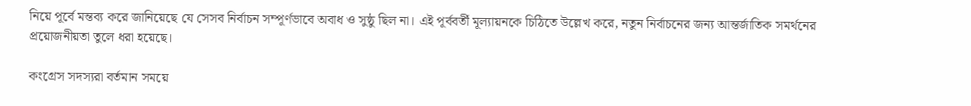নিয়ে পূর্বে মন্তব্য করে জানিয়েছে যে সেসব নির্বাচন সম্পূর্ণভাবে অবাধ ও সুষ্ঠু ছিল না। এই পূর্ববর্তী মূল্যায়নকে চিঠিতে উল্লেখ করে, নতুন নির্বাচনের জন্য আন্তর্জাতিক সমর্থনের প্রয়োজনীয়তা তুলে ধরা হয়েছে।

কংগ্রেস সদস্যরা বর্তমান সময়ে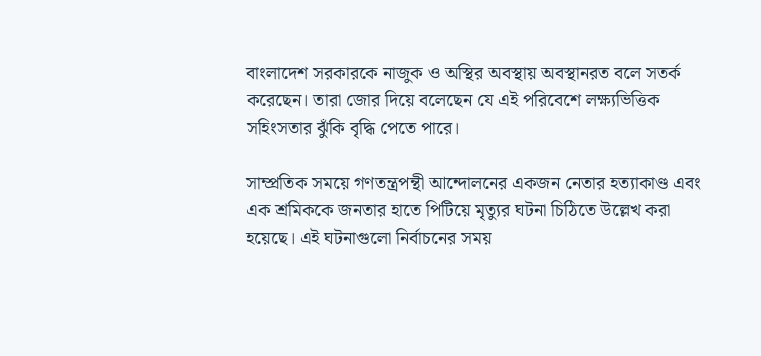বাংলাদেশ সরকারকে নাজুক ও অস্থির অবস্থায় অবস্থানরত বলে সতর্ক করেছেন। তারা জোর দিয়ে বলেছেন যে এই পরিবেশে লক্ষ্যভিত্তিক সহিংসতার ঝুঁকি বৃদ্ধি পেতে পারে।

সাম্প্রতিক সময়ে গণতন্ত্রপন্থী আন্দোলনের একজন নেতার হত্যাকাণ্ড এবং এক শ্রমিককে জনতার হাতে পিটিয়ে মৃত্যুর ঘটনা চিঠিতে উল্লেখ করা হয়েছে। এই ঘটনাগুলো নির্বাচনের সময়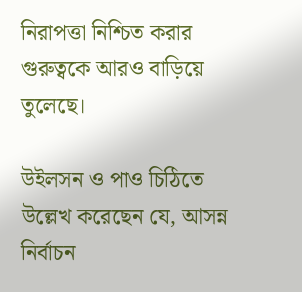নিরাপত্তা নিশ্চিত করার গুরুত্বকে আরও বাড়িয়ে তুলেছে।

উইলসন ও পাও চিঠিতে উল্লেখ করেছেন যে, আসন্ন নির্বাচন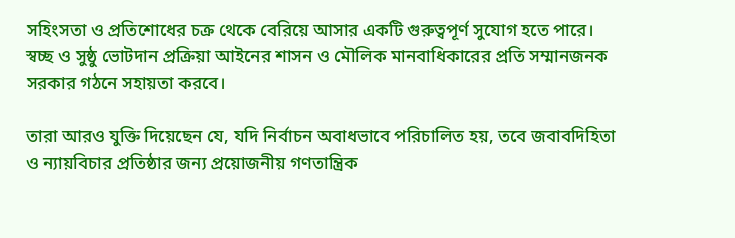সহিংসতা ও প্রতিশোধের চক্র থেকে বেরিয়ে আসার একটি গুরুত্বপূর্ণ সুযোগ হতে পারে। স্বচ্ছ ও সুষ্ঠু ভোটদান প্রক্রিয়া আইনের শাসন ও মৌলিক মানবাধিকারের প্রতি সম্মানজনক সরকার গঠনে সহায়তা করবে।

তারা আরও যুক্তি দিয়েছেন যে, যদি নির্বাচন অবাধভাবে পরিচালিত হয়, তবে জবাবদিহিতা ও ন্যায়বিচার প্রতিষ্ঠার জন্য প্রয়োজনীয় গণতান্ত্রিক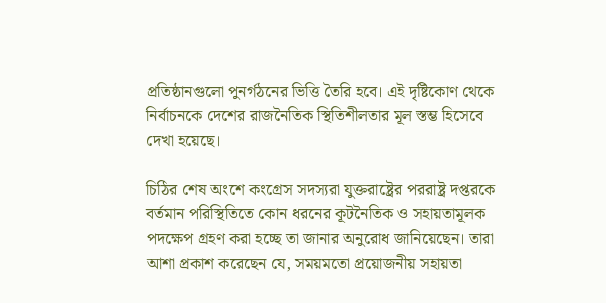প্রতিষ্ঠানগুলো পুনর্গঠনের ভিত্তি তৈরি হবে। এই দৃষ্টিকোণ থেকে নির্বাচনকে দেশের রাজনৈতিক স্থিতিশীলতার মূল স্তম্ভ হিসেবে দেখা হয়েছে।

চিঠির শেষ অংশে কংগ্রেস সদস্যরা যুক্তরাষ্ট্রের পররাষ্ট্র দপ্তরকে বর্তমান পরিস্থিতিতে কোন ধরনের কূটনৈতিক ও সহায়তামূলক পদক্ষেপ গ্রহণ করা হচ্ছে তা জানার অনুরোধ জানিয়েছেন। তারা আশা প্রকাশ করেছেন যে, সময়মতো প্রয়োজনীয় সহায়তা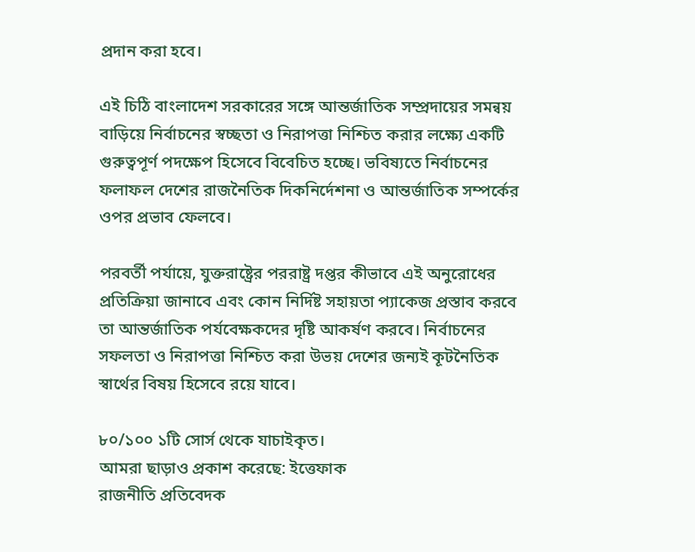প্রদান করা হবে।

এই চিঠি বাংলাদেশ সরকারের সঙ্গে আন্তর্জাতিক সম্প্রদায়ের সমন্বয় বাড়িয়ে নির্বাচনের স্বচ্ছতা ও নিরাপত্তা নিশ্চিত করার লক্ষ্যে একটি গুরুত্বপূর্ণ পদক্ষেপ হিসেবে বিবেচিত হচ্ছে। ভবিষ্যতে নির্বাচনের ফলাফল দেশের রাজনৈতিক দিকনির্দেশনা ও আন্তর্জাতিক সম্পর্কের ওপর প্রভাব ফেলবে।

পরবর্তী পর্যায়ে, যুক্তরাষ্ট্রের পররাষ্ট্র দপ্তর কীভাবে এই অনুরোধের প্রতিক্রিয়া জানাবে এবং কোন নির্দিষ্ট সহায়তা প্যাকেজ প্রস্তাব করবে তা আন্তর্জাতিক পর্যবেক্ষকদের দৃষ্টি আকর্ষণ করবে। নির্বাচনের সফলতা ও নিরাপত্তা নিশ্চিত করা উভয় দেশের জন্যই কূটনৈতিক স্বার্থের বিষয় হিসেবে রয়ে যাবে।

৮০/১০০ ১টি সোর্স থেকে যাচাইকৃত।
আমরা ছাড়াও প্রকাশ করেছে: ইত্তেফাক
রাজনীতি প্রতিবেদক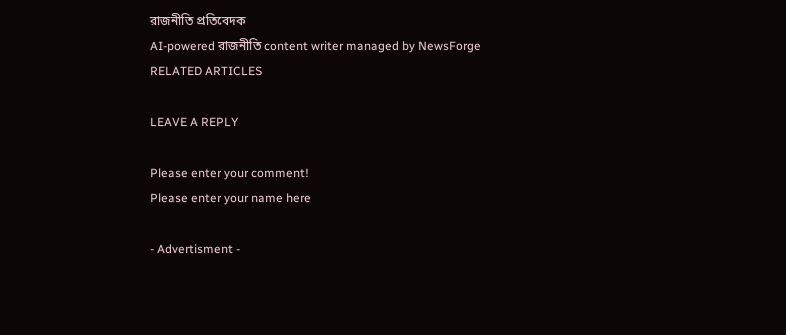রাজনীতি প্রতিবেদক
AI-powered রাজনীতি content writer managed by NewsForge
RELATED ARTICLES

LEAVE A REPLY

Please enter your comment!
Please enter your name here

- Advertisment -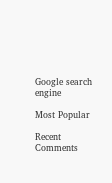Google search engine

Most Popular

Recent Comments